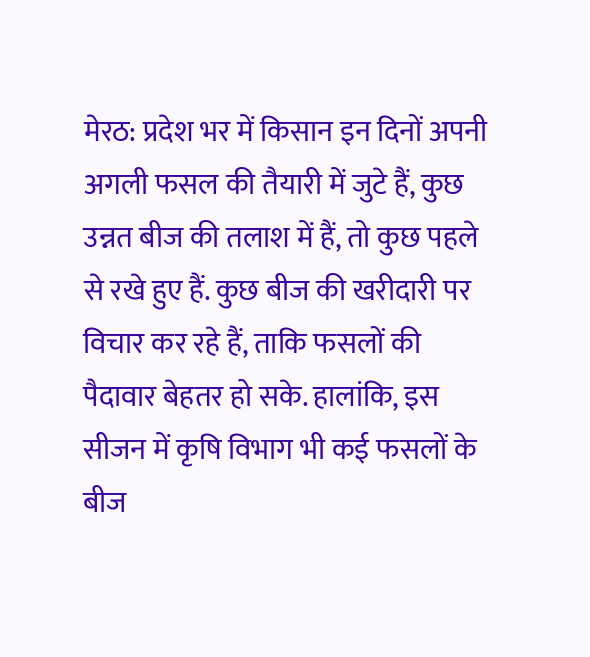मेरठ: प्रदेश भर में किसान इन दिनों अपनी अगली फसल की तैयारी में जुटे हैं, कुछ उन्नत बीज की तलाश में हैं, तो कुछ पहले से रखे हुए हैं. कुछ बीज की खरीदारी पर विचार कर रहे हैं, ताकि फसलों की पैदावार बेहतर हो सके. हालांकि, इस सीजन में कृषि विभाग भी कई फसलों के बीज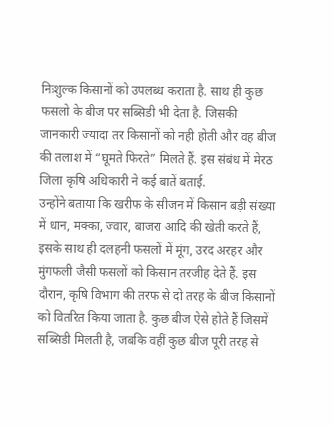निःशुल्क किसानों को उपलब्ध कराता है. साथ ही कुछ फसलो के बीज पर सब्सिडी भी देता है. जिसकी जानकारी ज्यादा तर किसानों को नही होती और वह बीज की तलाश में “घूमते फिरते” मिलते हैं. इस संबंध में मेरठ जिला कृषि अधिकारी ने कई बातें बताई.
उन्होंने बताया कि खरीफ के सीजन में किसान बड़ी संख्या में धान, मक्का, ज्वार, बाजरा आदि की खेती करते हैं, इसके साथ ही दलहनी फसलों में मूंग, उरद अरहर और मुंगफली जैसी फसलों को किसान तरजीह देते हैं. इस दौरान, कृषि विभाग की तरफ से दो तरह के बीज किसानों को वितरित किया जाता है. कुछ बीज ऐसे होते हैं जिसमें सब्सिडी मिलती है, जबकि वहीं कुछ बीज पूरी तरह से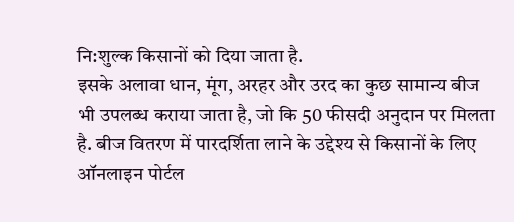नि:शुल्क किसानों को दिया जाता है.
इसके अलावा धान, मूंग, अरहर और उरद का कुछ सामान्य बीज भी उपलब्ध कराया जाता है, जो कि 50 फीसदी अनुदान पर मिलता है. बीज वितरण में पारदर्शिता लाने के उद्देश्य से किसानों के लिए ऑनलाइन पोर्टल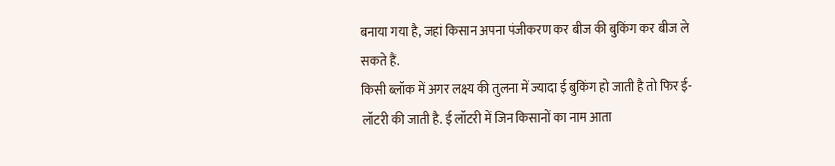बनाया गया है, जहां किसान अपना पंजीकरण कर बीज की बुकिंग कर बीज ले सकते हैं.
किसी ब्लॉक में अगर लक्ष्य की तुलना में ज्यादा ई बुकिंग हो जाती है तो फिर ई-लॉटरी की जाती है. ई लॉटरी में जिन किसानों का नाम आता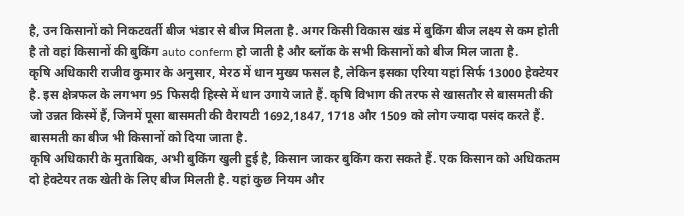है, उन किसानों को निकटवर्ती बीज भंडार से बीज मिलता है. अगर किसी विकास खंड में बुकिंग बीज लक्ष्य से कम होती है तो वहां किसानों की बुकिंग auto conferm हो जाती है और ब्लॉक के सभी किसानों को बीज मिल जाता है.
कृषि अधिकारी राजीव कुमार के अनुसार, मेरठ में धान मुख्य फसल है, लेकिन इसका एरिया यहां सिर्फ 13000 हेक्टेयर है. इस क्षेत्रफल के लगभग 95 फिसदी हिस्से में धान उगाये जाते हैं. कृषि विभाग की तरफ से खासतौर से बासमती की जो उन्नत किस्में हैं, जिनमें पूसा बासमती की वैरायटी 1692,1847, 1718 और 1509 को लोग ज्यादा पसंद करते हैं. बासमती का बीज भी किसानों को दिया जाता है.
कृषि अधिकारी के मुताबिक, अभी बुकिंग खुली हुई है, किसान जाकर बुकिंग करा सकते हैं. एक किसान को अधिकतम दो हेक्टेयर तक खेती के लिए बीज मिलती है. यहां कुछ नियम और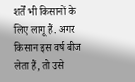शर्तें भी किसानों के लिए लागू हैं. अगर किसान इस वर्ष बीज लेता हैं, तो उसे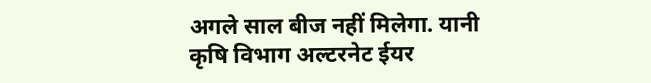अगले साल बीज नहीं मिलेगा. यानी कृषि विभाग अल्टरनेट ईयर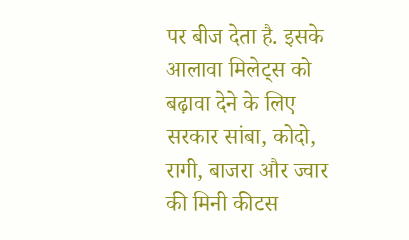पर बीज देता है. इसके आलावा मिलेट्स को बढ़ावा देने के लिए सरकार सांबा, कोदो, रागी, बाजरा और ज्वार की मिनी कीटस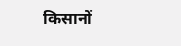किसानों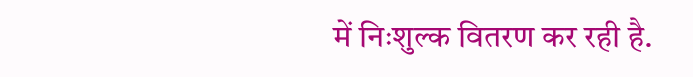में निःशुल्क वितरण कर रही है.